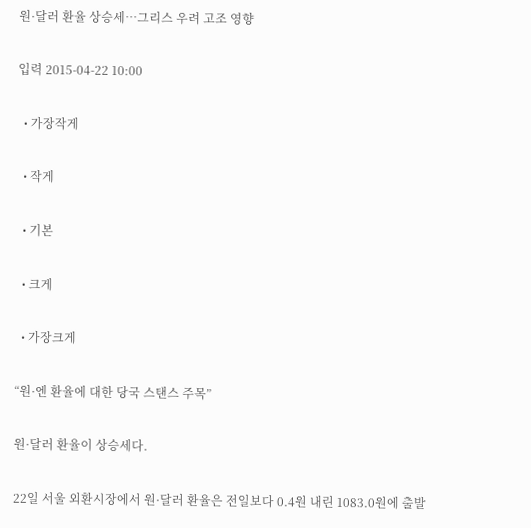원·달러 환율 상승세…그리스 우려 고조 영향

입력 2015-04-22 10:00

  • 가장작게

  • 작게

  • 기본

  • 크게

  • 가장크게

“원·엔 환율에 대한 당국 스탠스 주목”

원·달러 환율이 상승세다.

22일 서울 외환시장에서 원·달러 환율은 전일보다 0.4원 내린 1083.0원에 출발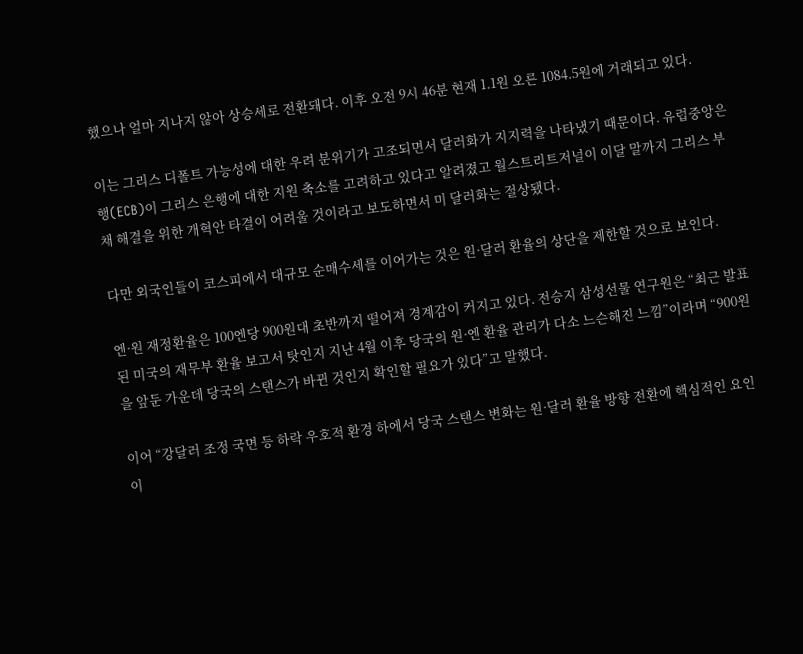했으나 얼마 지나지 않아 상승세로 전환돼다. 이후 오전 9시 46분 현재 1.1원 오른 1084.5원에 거래되고 있다.

이는 그리스 디폴트 가능성에 대한 우려 분위기가 고조되면서 달러화가 지지력을 나타냈기 때문이다. 유럽중앙은행(ECB)이 그리스 은행에 대한 지원 축소를 고려하고 있다고 알려졌고 월스트리트저널이 이달 말까지 그리스 부채 해결을 위한 개혁안 타결이 어려울 것이라고 보도하면서 미 달러화는 절상됐다.

다만 외국인들이 코스피에서 대규모 순매수세를 이어가는 것은 원·달러 환율의 상단을 제한할 것으로 보인다.

엔·원 재정환율은 100엔당 900원대 초반까지 떨어져 경계감이 커지고 있다. 전승지 삼성선물 연구원은 “최근 발표된 미국의 재무부 환율 보고서 탓인지 지난 4월 이후 당국의 원·엔 환율 관리가 다소 느슨해진 느낌”이라며 “900원을 앞둔 가운데 당국의 스탠스가 바뀐 것인지 확인할 필요가 있다”고 말했다.

이어 “강달러 조정 국면 등 하락 우호적 환경 하에서 당국 스탠스 변화는 원·달러 환율 방향 전환에 핵심적인 요인이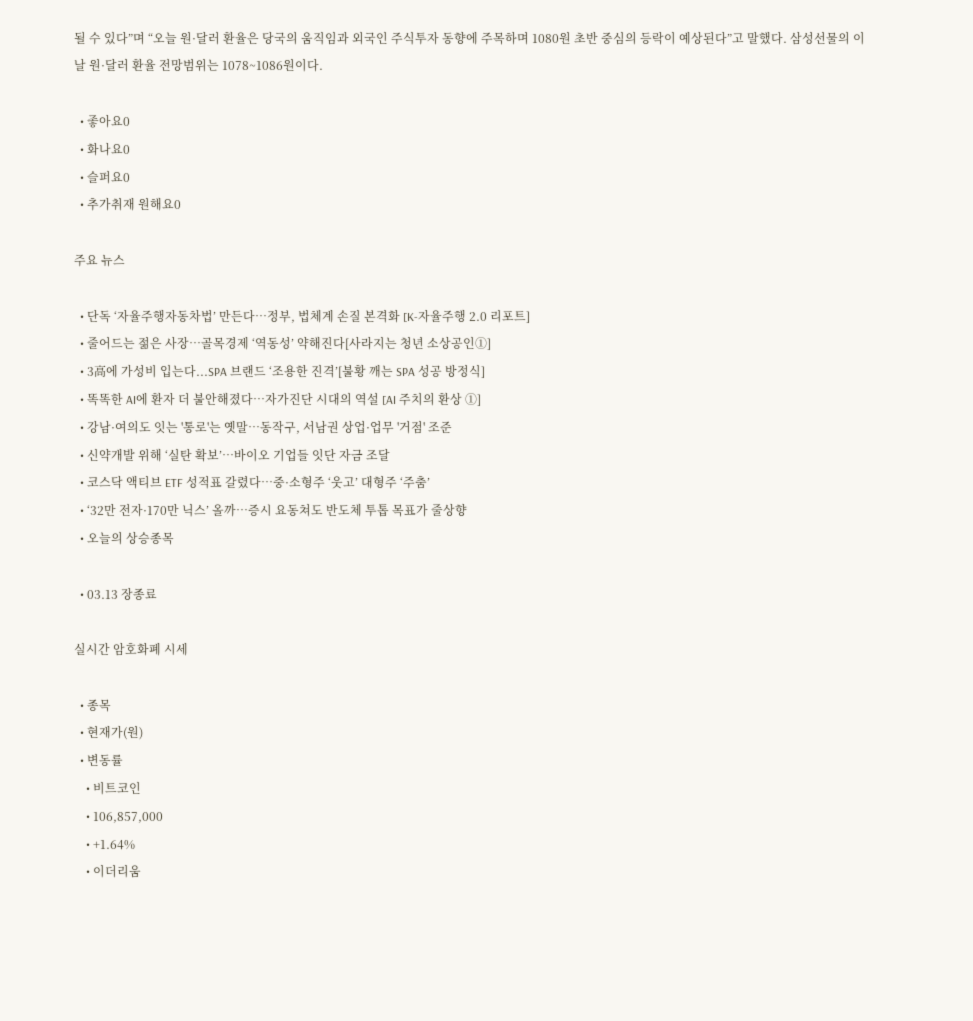될 수 있다”며 “오늘 원·달러 환율은 당국의 움직임과 외국인 주식투자 동향에 주목하며 1080원 초반 중심의 등락이 예상된다”고 말했다. 삼성선물의 이날 원·달러 환율 전망범위는 1078~1086원이다.

  • 좋아요0
  • 화나요0
  • 슬퍼요0
  • 추가취재 원해요0

주요 뉴스

  • 단독 ‘자율주행자동차법’ 만든다…정부, 법체계 손질 본격화 [K-자율주행 2.0 리포트]
  • 줄어드는 젊은 사장…골목경제 ‘역동성’ 약해진다[사라지는 청년 소상공인①]
  • 3高에 가성비 입는다...SPA 브랜드 ‘조용한 진격’[불황 깨는 SPA 성공 방정식]
  • 똑똑한 AI에 환자 더 불안해졌다…자가진단 시대의 역설 [AI 주치의 환상 ①]
  • 강남·여의도 잇는 '통로'는 옛말⋯동작구, 서남권 상업·업무 '거점' 조준
  • 신약개발 위해 ‘실탄 확보’…바이오 기업들 잇단 자금 조달
  • 코스닥 액티브 ETF 성적표 갈렸다…중·소형주 ‘웃고’ 대형주 ‘주춤’
  • ‘32만 전자·170만 닉스’ 올까…증시 요동쳐도 반도체 투톱 목표가 줄상향
  • 오늘의 상승종목

  • 03.13 장종료

실시간 암호화폐 시세

  • 종목
  • 현재가(원)
  • 변동률
    • 비트코인
    • 106,857,000
    • +1.64%
    • 이더리움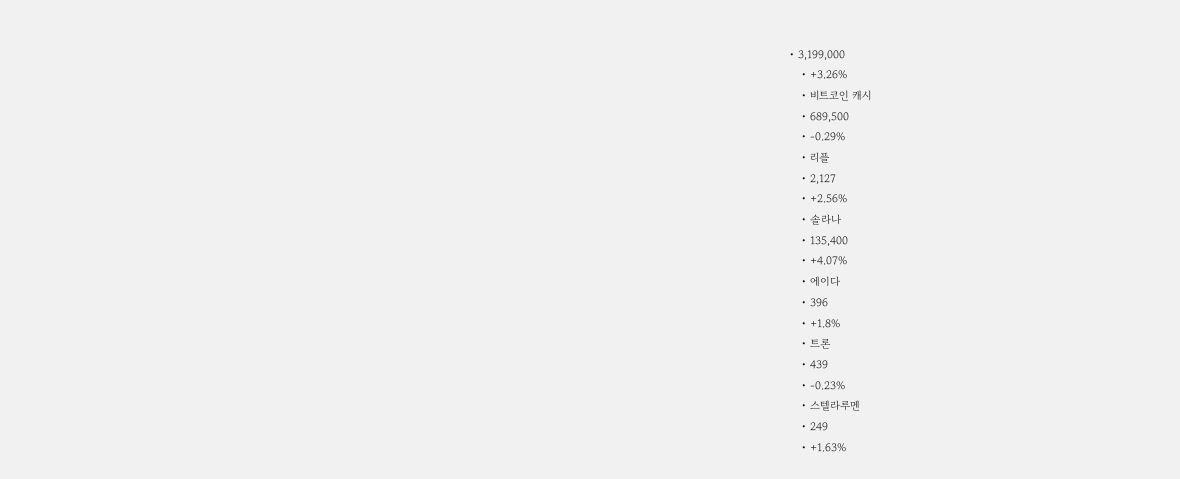• 3,199,000
    • +3.26%
    • 비트코인 캐시
    • 689,500
    • -0.29%
    • 리플
    • 2,127
    • +2.56%
    • 솔라나
    • 135,400
    • +4.07%
    • 에이다
    • 396
    • +1.8%
    • 트론
    • 439
    • -0.23%
    • 스텔라루멘
    • 249
    • +1.63%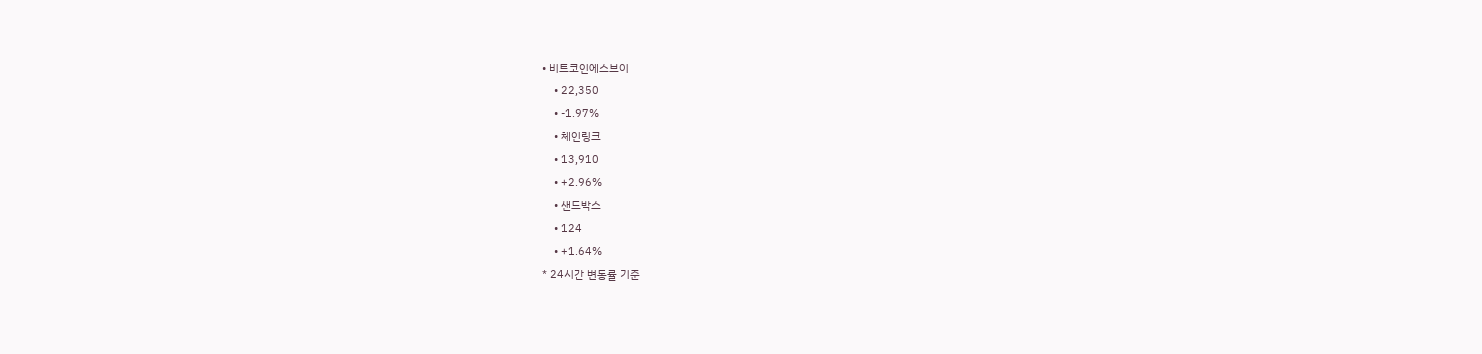• 비트코인에스브이
    • 22,350
    • -1.97%
    • 체인링크
    • 13,910
    • +2.96%
    • 샌드박스
    • 124
    • +1.64%
* 24시간 변동률 기준